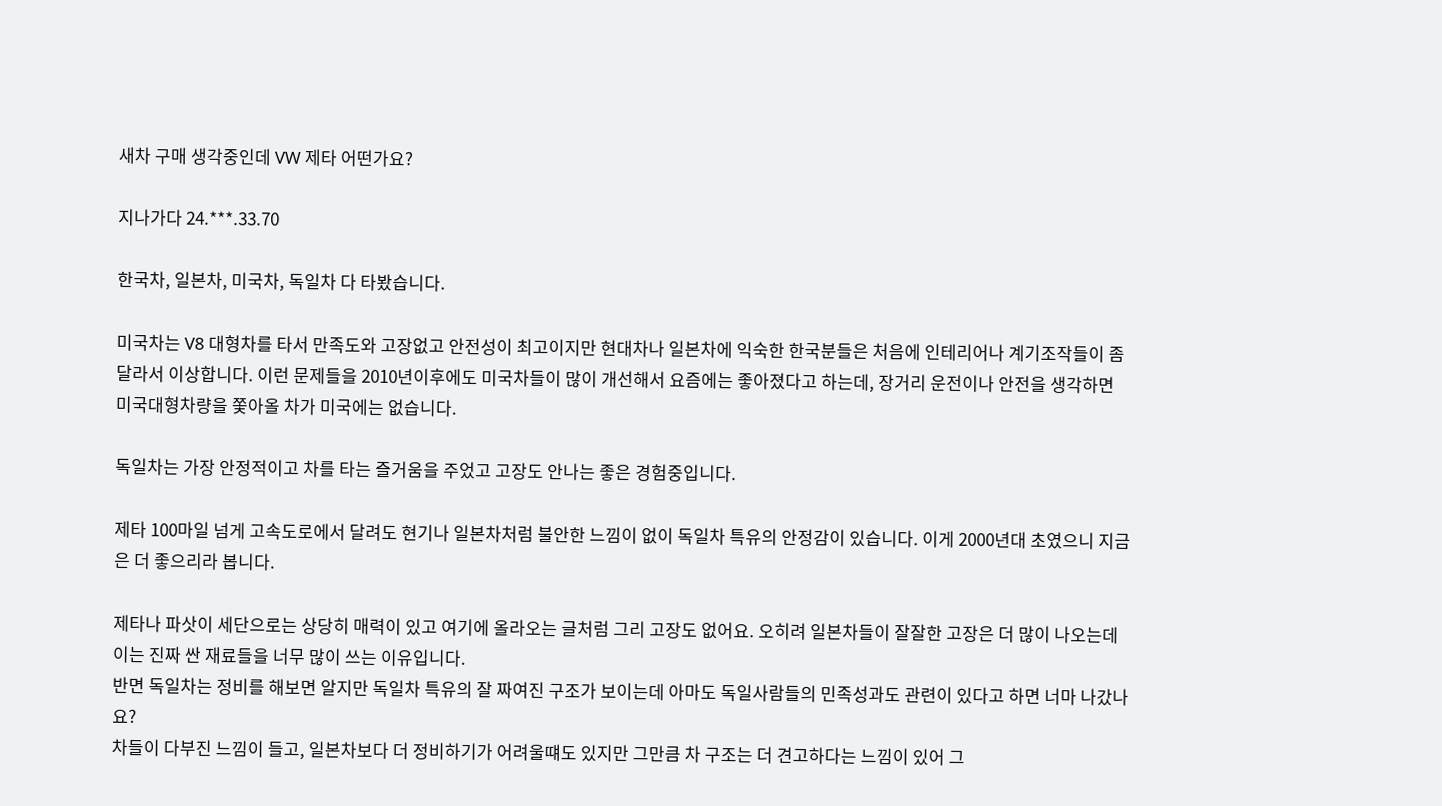새차 구매 생각중인데 VW 제타 어떤가요?

지나가다 24.***.33.70

한국차, 일본차, 미국차, 독일차 다 타봤습니다.

미국차는 V8 대형차를 타서 만족도와 고장없고 안전성이 최고이지만 현대차나 일본차에 익숙한 한국분들은 처음에 인테리어나 계기조작들이 좀 달라서 이상합니다. 이런 문제들을 2010년이후에도 미국차들이 많이 개선해서 요즘에는 좋아졌다고 하는데, 장거리 운전이나 안전을 생각하면 미국대형차량을 쫓아올 차가 미국에는 없습니다.

독일차는 가장 안정적이고 차를 타는 즐거움을 주었고 고장도 안나는 좋은 경험중입니다.

제타 100마일 넘게 고속도로에서 달려도 현기나 일본차처럼 불안한 느낌이 없이 독일차 특유의 안정감이 있습니다. 이게 2000년대 초였으니 지금은 더 좋으리라 봅니다.

제타나 파삿이 세단으로는 상당히 매력이 있고 여기에 올라오는 글처럼 그리 고장도 없어요. 오히려 일본차들이 잘잘한 고장은 더 많이 나오는데 이는 진짜 싼 재료들을 너무 많이 쓰는 이유입니다.
반면 독일차는 정비를 해보면 알지만 독일차 특유의 잘 짜여진 구조가 보이는데 아마도 독일사람들의 민족성과도 관련이 있다고 하면 너마 나갔나요?
차들이 다부진 느낌이 들고, 일본차보다 더 정비하기가 어려울떄도 있지만 그만큼 차 구조는 더 견고하다는 느낌이 있어 그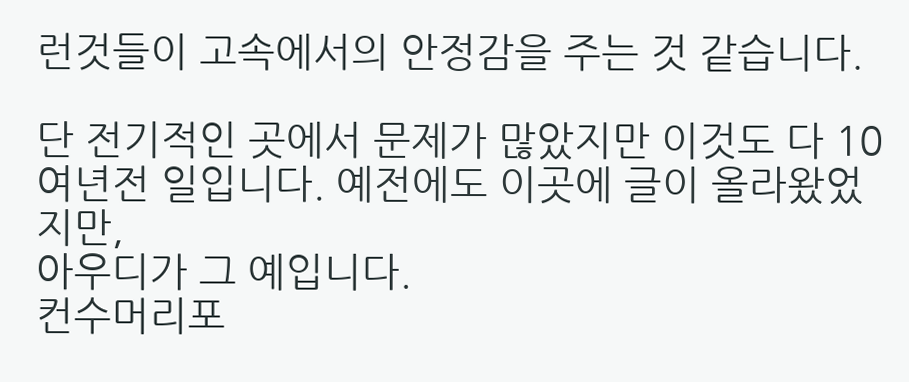런것들이 고속에서의 안정감을 주는 것 같습니다.

단 전기적인 곳에서 문제가 많았지만 이것도 다 10여년전 일입니다. 예전에도 이곳에 글이 올라왔었지만,
아우디가 그 예입니다.
컨수머리포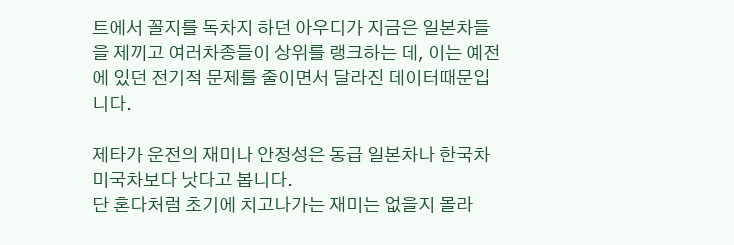트에서 꼴지를 독차지 하던 아우디가 지금은 일본차들을 제끼고 여러차종들이 상위를 랭크하는 데, 이는 예전에 있던 전기적 문제를 줄이면서 달라진 데이터때문입니다.

제타가 운전의 재미나 안정성은 동급 일본차나 한국차 미국차보다 낫다고 봅니다.
단 혼다처럼 초기에 치고나가는 재미는 없을지 몰라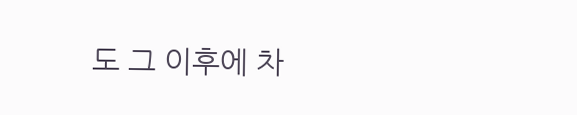도 그 이후에 차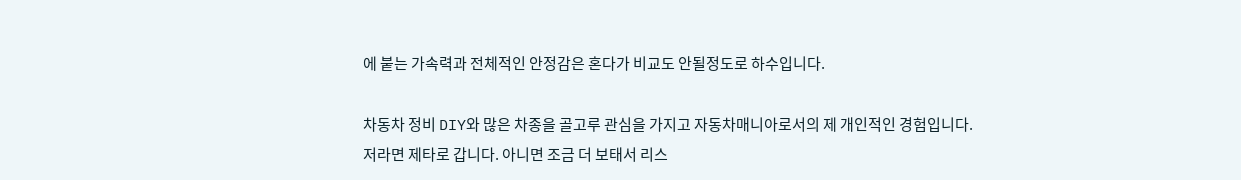에 붙는 가속력과 전체적인 안정감은 혼다가 비교도 안될정도로 하수입니다.

차동차 정비 DIY와 많은 차종을 골고루 관심을 가지고 자동차매니아로서의 제 개인적인 경험입니다.
저라면 제타로 갑니다. 아니면 조금 더 보태서 리스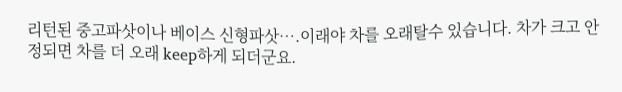리턴된 중고파삿이나 베이스 신형파삿….이래야 차를 오래탈수 있습니다. 차가 크고 안정되면 차를 더 오래 keep하게 되더군요.